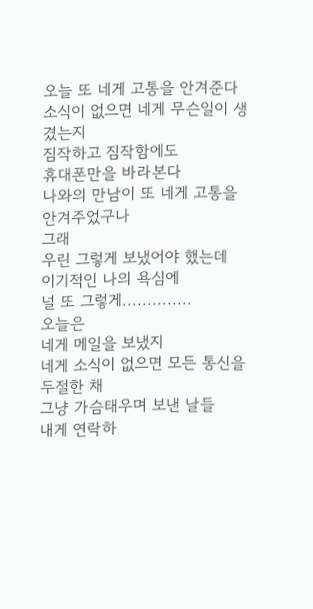오늘 또 네게 고통을 안겨준다
소식이 없으면 네게 무슨일이 생겼는지
짐작하고 짐작함에도
휴대폰만을 바라본다
나와의 만남이 또 네게 고통을 안겨주었구나
그래
우린 그렇게 보냈어야 했는데
이기적인 나의 욕심에
널 또 그렇게..............
오늘은
네게 메일을 보냈지
네게 소식이 없으면 모든 통신을 두절한 채
그냥 가슴태우며 보낸 날들
내게 연락하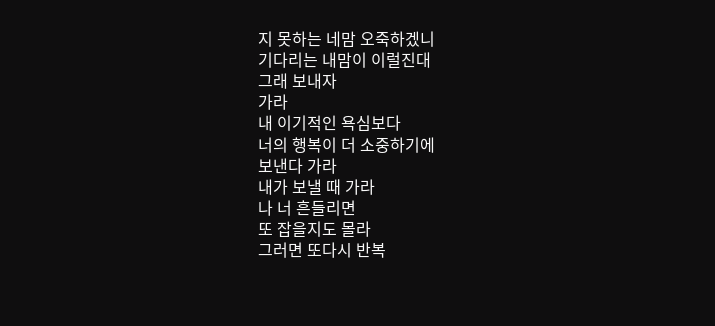지 못하는 네맘 오죽하겠니
기다리는 내맘이 이럴진대
그래 보내자
가라
내 이기적인 욕심보다
너의 행복이 더 소중하기에
보낸다 가라
내가 보낼 때 가라
나 너 흔들리면
또 잡을지도 몰라
그러면 또다시 반복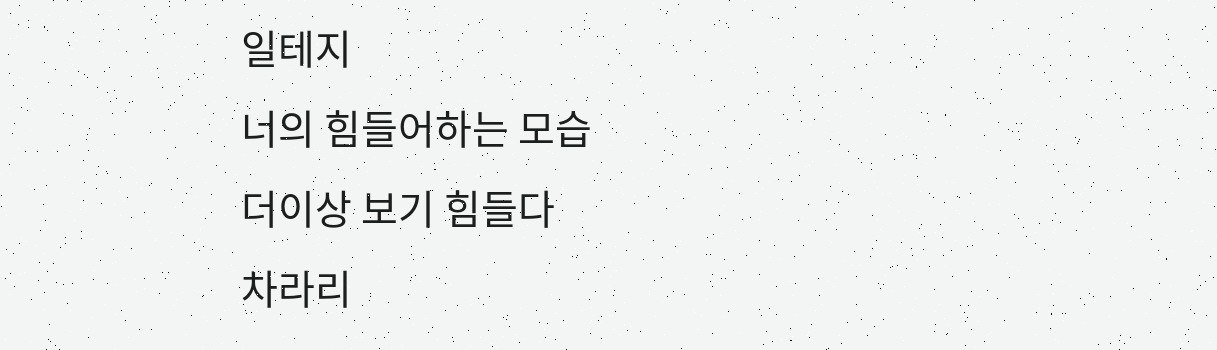일테지
너의 힘들어하는 모습
더이상 보기 힘들다
차라리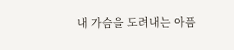내 가슴을 도려내는 아픔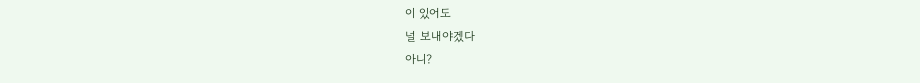이 있어도
널 보내야겠다
아니?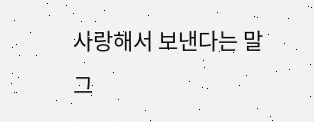사랑해서 보낸다는 말
그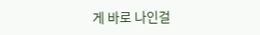게 바로 나인걸